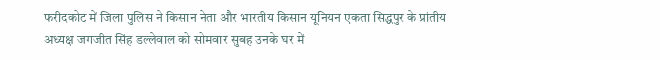फरीदकोट में जिला पुलिस ने किसान नेता और भारतीय किसान यूनियन एकता सिद्धपुर के प्रांतीय अध्यक्ष जगजीत सिंह डल्लेवाल को सोमवार सुबह उनके घर में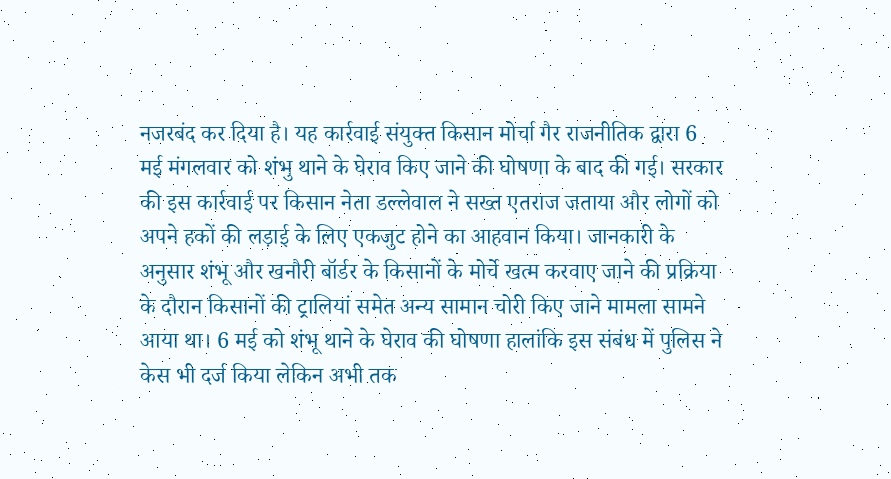नजरबंद कर दिया है। यह कार्रवाई संयुक्त किसान मोर्चा गैर राजनीतिक द्वारा 6 मई मंगलवार को शंभु थाने के घेराव किए जाने की घोषणा के बाद की गई। सरकार की इस कार्रवाई पर किसान नेता डल्लेवाल ने सख्त एतराज जताया और लोगों को अपने हकों की लड़ाई के लिए एकजुट होने का आहवान किया। जानकारी के अनुसार शंभू और खनौरी बॉर्डर के किसानों के मोर्चे खत्म करवाए जाने की प्रक्रिया के दौरान किसानों की ट्रालियां समेत अन्य सामान चोरी किए जाने मामला सामने आया था। 6 मई को शंभू थाने के घेराव की घोषणा हालांकि इस संबंध में पुलिस ने केस भी दर्ज किया लेकिन अभी तक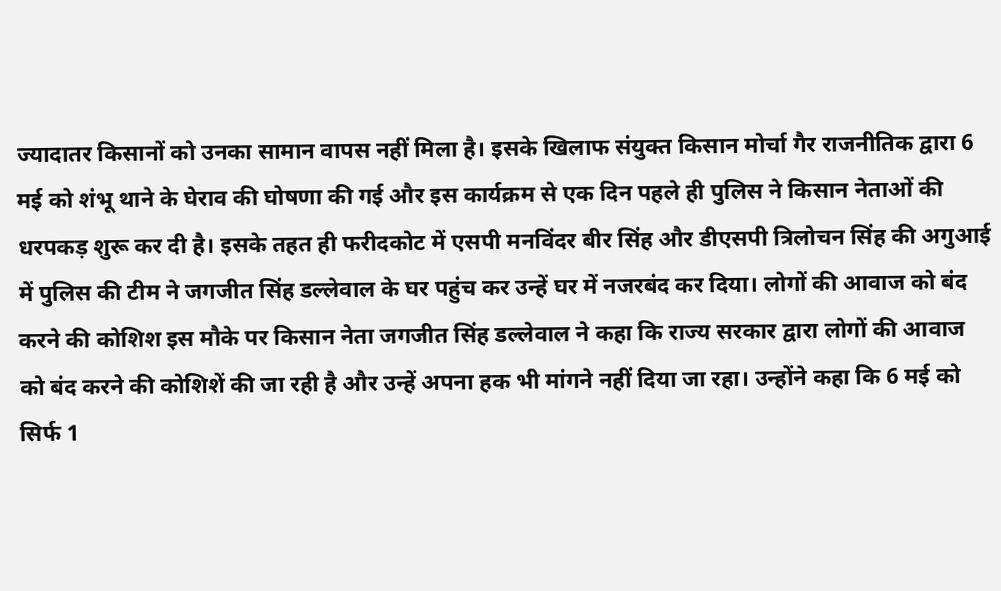ज्यादातर किसानों को उनका सामान वापस नहीं मिला है। इसके खिलाफ संयुक्त किसान मोर्चा गैर राजनीतिक द्वारा 6 मई को शंभू थाने के घेराव की घोषणा की गई और इस कार्यक्रम से एक दिन पहले ही पुलिस ने किसान नेताओं की धरपकड़ शुरू कर दी है। इसके तहत ही फरीदकोट में एसपी मनविंदर बीर सिंह और डीएसपी त्रिलोचन सिंह की अगुआई में पुलिस की टीम ने जगजीत सिंह डल्लेवाल के घर पहुंच कर उन्हें घर में नजरबंद कर दिया। लोगों की आवाज को बंद करने की कोशिश इस मौके पर किसान नेता जगजीत सिंह डल्लेवाल ने कहा कि राज्य सरकार द्वारा लोगों की आवाज को बंद करने की कोशिशें की जा रही है और उन्हें अपना हक भी मांगने नहीं दिया जा रहा। उन्होंने कहा कि 6 मई को सिर्फ 1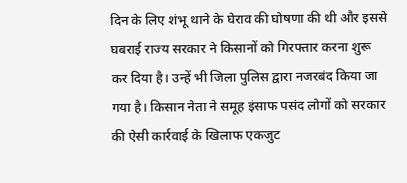दिन के लिए शंभू थाने के घेराव की घोषणा की थी और इससे घबराई राज्य सरकार ने किसानों को गिरफ्तार करना शुरू कर दिया है। उन्हें भी जिला पुलिस द्वारा नजरबंद किया जा गया है। किसान नेता ने समूह इंसाफ पसंद लोगों को सरकार की ऐसी कार्रवाई के खिलाफ एकजुट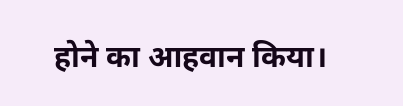होने का आहवान किया।